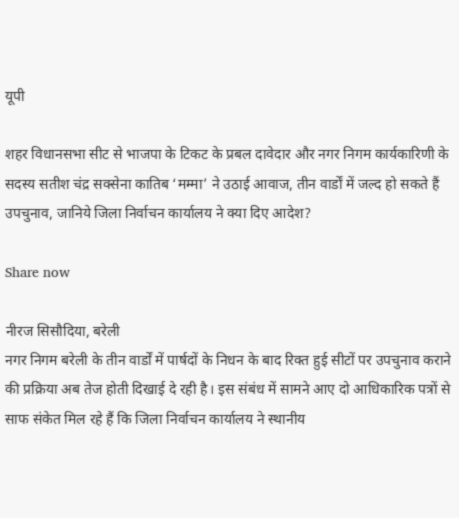यूपी

शहर विधानसभा सीट से भाजपा के टिकट के प्रबल दावेदार और नगर निगम कार्यकारिणी के सदस्य सतीश चंद्र सक्सेना कातिब ‘मम्मा’ ने उठाई आवाज, तीन वार्डों में जल्द हो सकते हैं उपचुनाव, जानिये जिला निर्वाचन कार्यालय ने क्या दिए आदेश?

Share now

नीरज सिसौदिया, बरेली
नगर निगम बरेली के तीन वार्डों में पार्षदों के निधन के बाद रिक्त हुई सीटों पर उपचुनाव कराने की प्रक्रिया अब तेज होती दिखाई दे रही है। इस संबंध में सामने आए दो आधिकारिक पत्रों से साफ संकेत मिल रहे हैं कि जिला निर्वाचन कार्यालय ने स्थानीय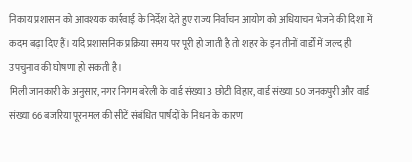निकाय प्रशासन को आवश्यक कार्रवाई के निर्देश देते हुए राज्य निर्वाचन आयोग को अधियाचन भेजने की दिशा में कदम बढ़ा दिए हैं। यदि प्रशासनिक प्रक्रिया समय पर पूरी हो जाती है तो शहर के इन तीनों वार्डों में जल्द ही उपचुनाव की घोषणा हो सकती है।
मिली जानकारी के अनुसार, नगर निगम बरेली के वार्ड संख्या 3 छोटी विहार, वार्ड संख्या 50 जनकपुरी और वार्ड संख्या 66 बजरिया पूरनमल की सीटें संबंधित पार्षदों के निधन के कारण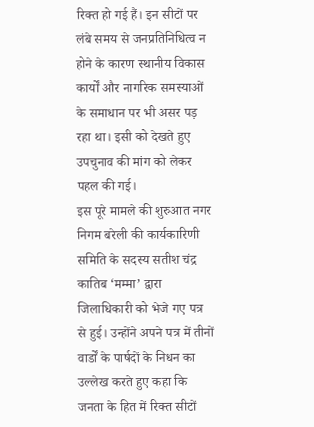रिक्त हो गई हैं। इन सीटों पर लंबे समय से जनप्रतिनिधित्व न होने के कारण स्थानीय विकास कार्यों और नागरिक समस्याओं के समाधान पर भी असर पड़ रहा था। इसी को देखते हुए उपचुनाव की मांग को लेकर पहल की गई।
इस पूरे मामले की शुरुआत नगर निगम बरेली की कार्यकारिणी समिति के सदस्य सतीश चंद्र कातिब ‘मम्मा’ द्वारा जिलाधिकारी को भेजे गए पत्र से हुई। उन्होंने अपने पत्र में तीनों वार्डों के पार्षदों के निधन का उल्लेख करते हुए कहा कि जनता के हित में रिक्त सीटों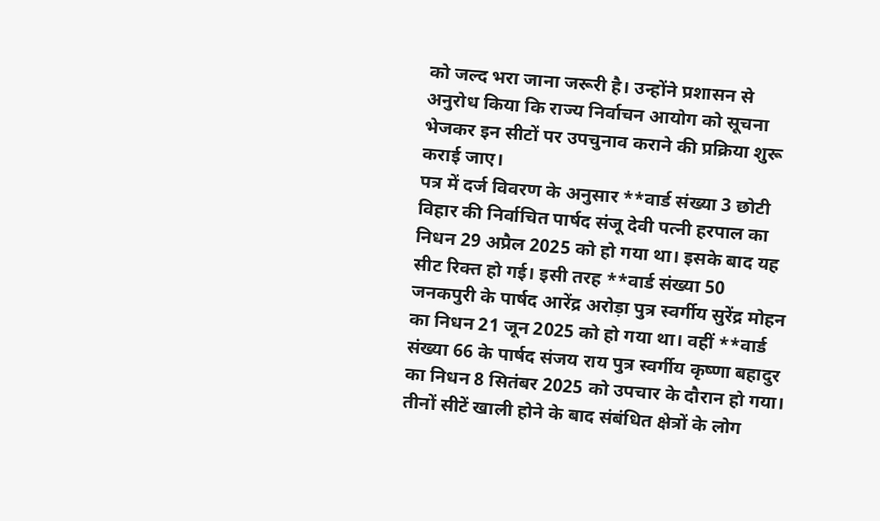को जल्द भरा जाना जरूरी है। उन्होंने प्रशासन से अनुरोध किया कि राज्य निर्वाचन आयोग को सूचना भेजकर इन सीटों पर उपचुनाव कराने की प्रक्रिया शुरू कराई जाए।
पत्र में दर्ज विवरण के अनुसार **वार्ड संख्या 3 छोटी विहार की निर्वाचित पार्षद संजू देवी पत्नी हरपाल का निधन 29 अप्रैल 2025 को हो गया था। इसके बाद यह सीट रिक्त हो गई। इसी तरह **वार्ड संख्या 50 जनकपुरी के पार्षद आरेंद्र अरोड़ा पुत्र स्वर्गीय सुरेंद्र मोहन का निधन 21 जून 2025 को हो गया था। वहीं **वार्ड संख्या 66 के पार्षद संजय राय पुत्र स्वर्गीय कृष्णा बहादुर का निधन 8 सितंबर 2025 को उपचार के दौरान हो गया। तीनों सीटें खाली होने के बाद संबंधित क्षेत्रों के लोग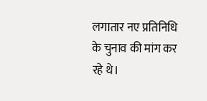लगातार नए प्रतिनिधि के चुनाव की मांग कर रहे थे।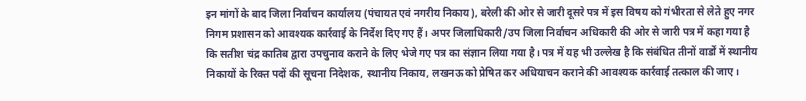इन मांगों के बाद जिला निर्वाचन कार्यालय (पंचायत एवं नगरीय निकाय), बरेली की ओर से जारी दूसरे पत्र में इस विषय को गंभीरता से लेते हुए नगर निगम प्रशासन को आवश्यक कार्रवाई के निर्देश दिए गए हैं। अपर जिलाधिकारी/उप जिला निर्वाचन अधिकारी की ओर से जारी पत्र में कहा गया है कि सतीश चंद्र कातिब द्वारा उपचुनाव कराने के लिए भेजे गए पत्र का संज्ञान लिया गया है। पत्र में यह भी उल्लेख है कि संबंधित तीनों वार्डों में स्थानीय निकायों के रिक्त पदों की सूचना निदेशक, स्थानीय निकाय, लखनऊ को प्रेषित कर अधियाचन कराने की आवश्यक कार्रवाई तत्काल की जाए।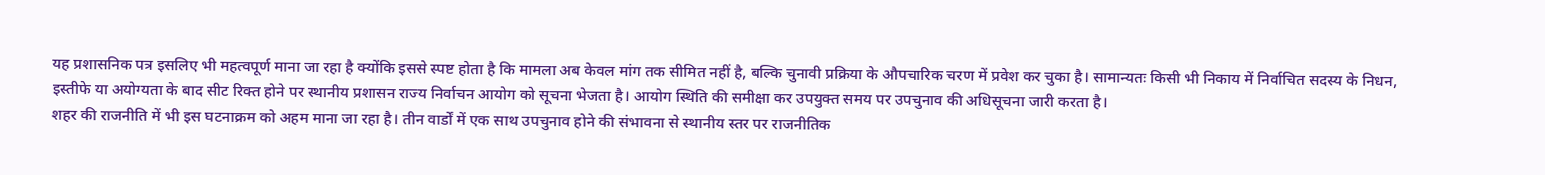यह प्रशासनिक पत्र इसलिए भी महत्वपूर्ण माना जा रहा है क्योंकि इससे स्पष्ट होता है कि मामला अब केवल मांग तक सीमित नहीं है, बल्कि चुनावी प्रक्रिया के औपचारिक चरण में प्रवेश कर चुका है। सामान्यतः किसी भी निकाय में निर्वाचित सदस्य के निधन, इस्तीफे या अयोग्यता के बाद सीट रिक्त होने पर स्थानीय प्रशासन राज्य निर्वाचन आयोग को सूचना भेजता है। आयोग स्थिति की समीक्षा कर उपयुक्त समय पर उपचुनाव की अधिसूचना जारी करता है।
शहर की राजनीति में भी इस घटनाक्रम को अहम माना जा रहा है। तीन वार्डों में एक साथ उपचुनाव होने की संभावना से स्थानीय स्तर पर राजनीतिक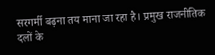सरगर्मी बढ़ना तय माना जा रहा है। प्रमुख राजनीतिक दलों के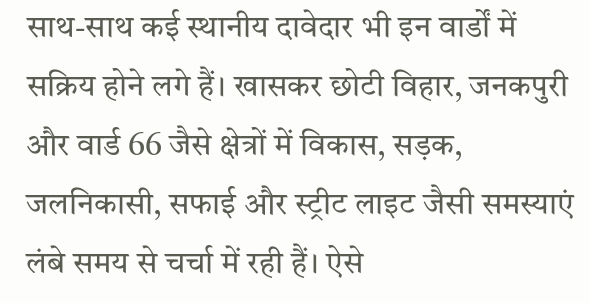साथ-साथ कई स्थानीय दावेदार भी इन वार्डों में सक्रिय होने लगे हैं। खासकर छोटी विहार, जनकपुरी और वार्ड 66 जैसे क्षेत्रों में विकास, सड़क, जलनिकासी, सफाई और स्ट्रीट लाइट जैसी समस्याएं लंबे समय से चर्चा में रही हैं। ऐसे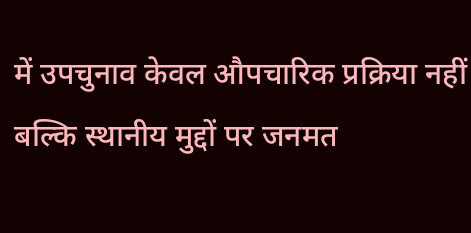में उपचुनाव केवल औपचारिक प्रक्रिया नहीं बल्कि स्थानीय मुद्दों पर जनमत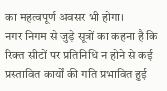का महत्वपूर्ण अवसर भी होगा।
नगर निगम से जुड़े सूत्रों का कहना है कि रिक्त सीटों पर प्रतिनिधि न होने से कई प्रस्तावित कार्यों की गति प्रभावित हुई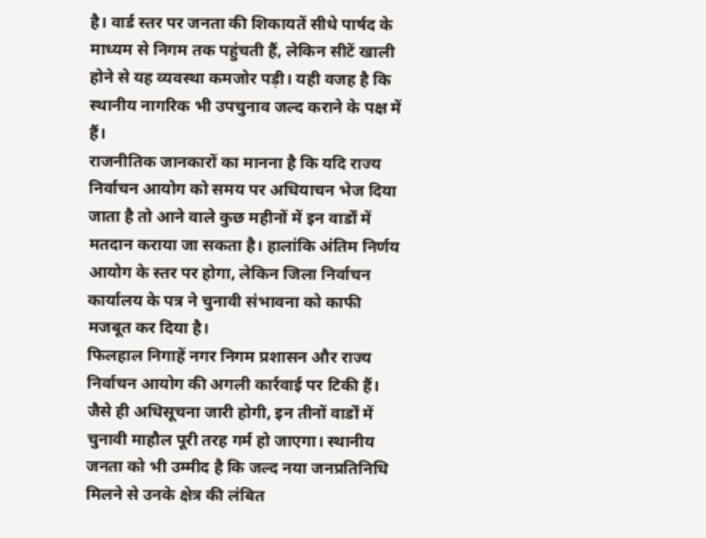है। वार्ड स्तर पर जनता की शिकायतें सीधे पार्षद के माध्यम से निगम तक पहुंचती हैं, लेकिन सीटें खाली होने से यह व्यवस्था कमजोर पड़ी। यही वजह है कि स्थानीय नागरिक भी उपचुनाव जल्द कराने के पक्ष में हैं।
राजनीतिक जानकारों का मानना है कि यदि राज्य निर्वाचन आयोग को समय पर अधियाचन भेज दिया जाता है तो आने वाले कुछ महीनों में इन वार्डों में मतदान कराया जा सकता है। हालांकि अंतिम निर्णय आयोग के स्तर पर होगा, लेकिन जिला निर्वाचन कार्यालय के पत्र ने चुनावी संभावना को काफी मजबूत कर दिया है।
फिलहाल निगाहें नगर निगम प्रशासन और राज्य निर्वाचन आयोग की अगली कार्रवाई पर टिकी हैं। जैसे ही अधिसूचना जारी होगी, इन तीनों वार्डों में चुनावी माहौल पूरी तरह गर्म हो जाएगा। स्थानीय जनता को भी उम्मीद है कि जल्द नया जनप्रतिनिधि मिलने से उनके क्षेत्र की लंबित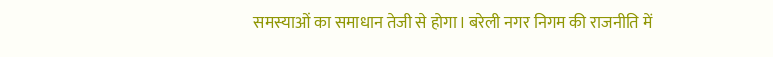समस्याओं का समाधान तेजी से होगा। बरेली नगर निगम की राजनीति में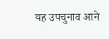यह उपचुनाव आने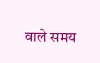वाले समय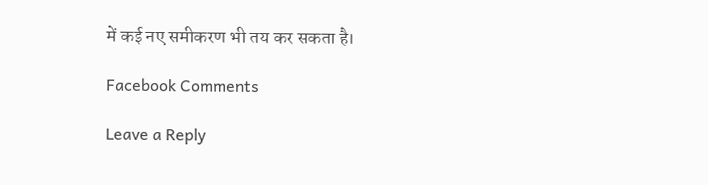में कई नए समीकरण भी तय कर सकता है।

Facebook Comments

Leave a Reply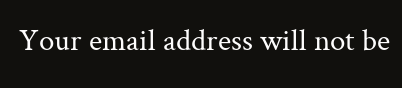Your email address will not be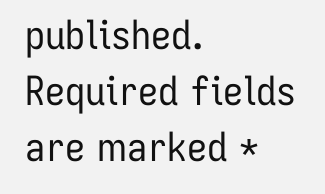published. Required fields are marked *